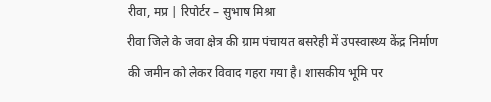रीवा, मप्र | रिपोर्टर – सुभाष मिश्रा
रीवा जिले के जवा क्षेत्र की ग्राम पंचायत बसरेही में उपस्वास्थ्य केंद्र निर्माण की जमीन को लेकर विवाद गहरा गया है। शासकीय भूमि पर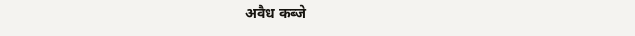अवैध कब्जे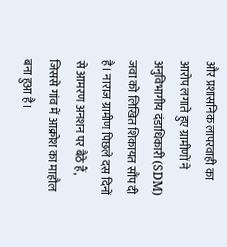और प्रशासनिक लापरवाही का आरोप लगाते हुए ग्रामीणों ने अनुविभागीय दंडाधिकारी (SDM) जवा को लिखित शिकायत सौंप दी है। नाराज ग्रामीण पिछले दस दिनों से आमरण अनशन पर बैठे हैं, जिससे गांव में आक्रोश का माहौल बना हुआ है।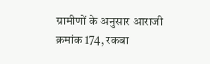ग्रामीणों के अनुसार आराजी क्रमांक 174, रकबा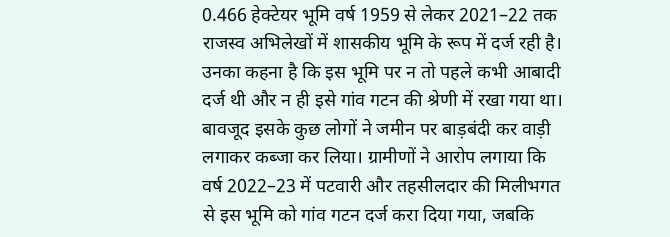0.466 हेक्टेयर भूमि वर्ष 1959 से लेकर 2021–22 तक राजस्व अभिलेखों में शासकीय भूमि के रूप में दर्ज रही है। उनका कहना है कि इस भूमि पर न तो पहले कभी आबादी दर्ज थी और न ही इसे गांव गटन की श्रेणी में रखा गया था। बावजूद इसके कुछ लोगों ने जमीन पर बाड़बंदी कर वाड़ी लगाकर कब्जा कर लिया। ग्रामीणों ने आरोप लगाया कि वर्ष 2022–23 में पटवारी और तहसीलदार की मिलीभगत से इस भूमि को गांव गटन दर्ज करा दिया गया, जबकि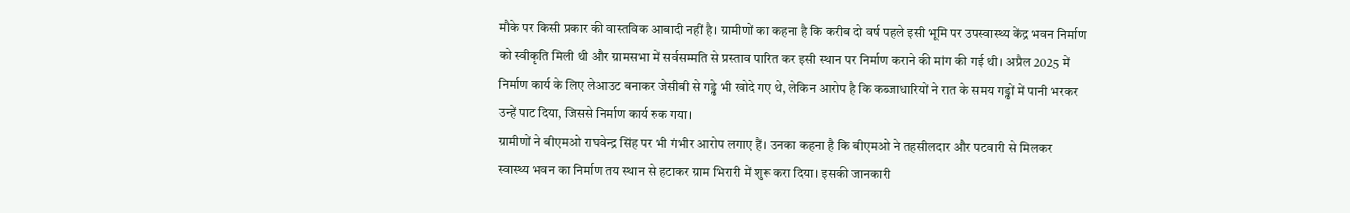मौके पर किसी प्रकार की वास्तविक आबादी नहीं है। ग्रामीणों का कहना है कि करीब दो वर्ष पहले इसी भूमि पर उपस्वास्थ्य केंद्र भवन निर्माण को स्वीकृति मिली थी और ग्रामसभा में सर्वसम्मति से प्रस्ताव पारित कर इसी स्थान पर निर्माण कराने की मांग की गई थी। अप्रैल 2025 में निर्माण कार्य के लिए लेआउट बनाकर जेसीबी से गड्ढे भी खोदे गए थे, लेकिन आरोप है कि कब्जाधारियों ने रात के समय गड्ढों में पानी भरकर उन्हें पाट दिया, जिससे निर्माण कार्य रुक गया।
ग्रामीणों ने बीएमओ राघवेन्द्र सिंह पर भी गंभीर आरोप लगाए हैं। उनका कहना है कि बीएमओ ने तहसीलदार और पटवारी से मिलकर स्वास्थ्य भवन का निर्माण तय स्थान से हटाकर ग्राम भिरारी में शुरू करा दिया। इसकी जानकारी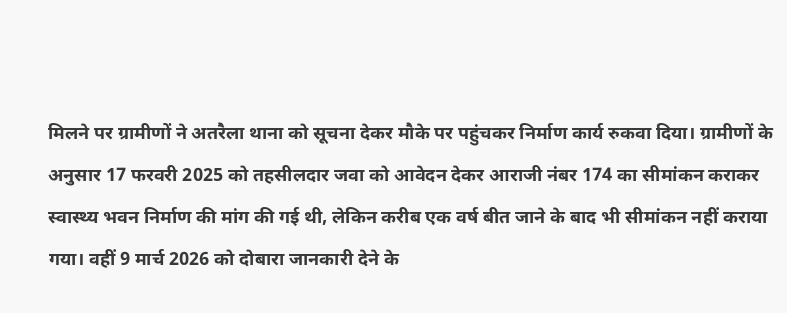मिलने पर ग्रामीणों ने अतरैला थाना को सूचना देकर मौके पर पहुंचकर निर्माण कार्य रुकवा दिया। ग्रामीणों के अनुसार 17 फरवरी 2025 को तहसीलदार जवा को आवेदन देकर आराजी नंबर 174 का सीमांकन कराकर स्वास्थ्य भवन निर्माण की मांग की गई थी, लेकिन करीब एक वर्ष बीत जाने के बाद भी सीमांकन नहीं कराया गया। वहीं 9 मार्च 2026 को दोबारा जानकारी देने के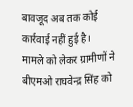बावजूद अब तक कोई कार्रवाई नहीं हुई है।
मामले को लेकर ग्रामीणों ने बीएमओ राघवेन्द्र सिंह को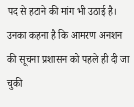पद से हटाने की मांग भी उठाई है। उनका कहना है कि आमरण अनशन की सूचना प्रशासन को पहले ही दी जा चुकी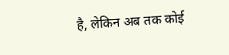है, लेकिन अब तक कोई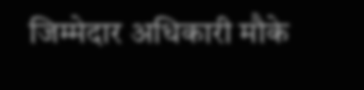जिम्मेदार अधिकारी मौके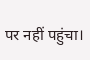पर नहीं पहुंचा।